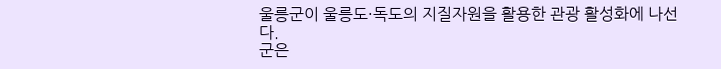울릉군이 울릉도·독도의 지질자원을 활용한 관광 활성화에 나선다.
군은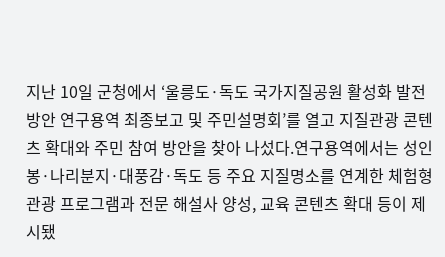지난 10일 군청에서 ‘울릉도·독도 국가지질공원 활성화 발전방안 연구용역 최종보고 및 주민설명회’를 열고 지질관광 콘텐츠 확대와 주민 참여 방안을 찾아 나섰다.연구용역에서는 성인봉·나리분지·대풍감·독도 등 주요 지질명소를 연계한 체험형 관광 프로그램과 전문 해설사 양성, 교육 콘텐츠 확대 등이 제시됐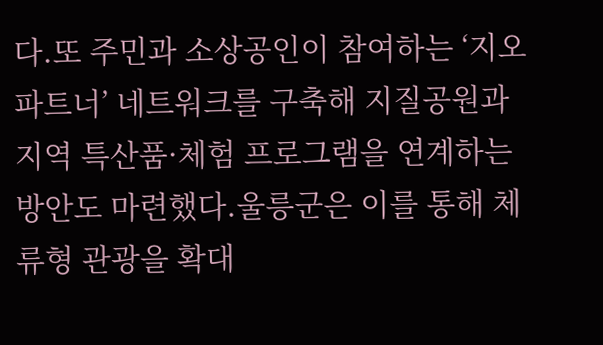다.또 주민과 소상공인이 참여하는 ‘지오파트너’ 네트워크를 구축해 지질공원과 지역 특산품·체험 프로그램을 연계하는 방안도 마련했다.울릉군은 이를 통해 체류형 관광을 확대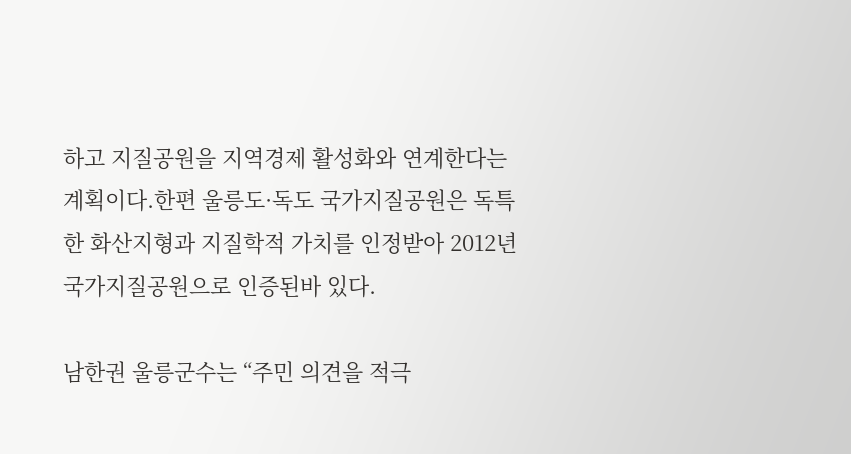하고 지질공원을 지역경제 활성화와 연계한다는 계획이다.한편 울릉도·독도 국가지질공원은 독특한 화산지형과 지질학적 가치를 인정받아 2012년 국가지질공원으로 인증된바 있다.

남한권 울릉군수는 “주민 의견을 적극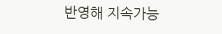반영해 지속가능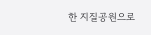한 지질공원으로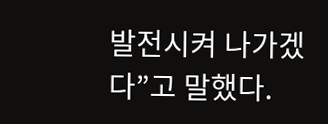발전시켜 나가겠다”고 말했다.